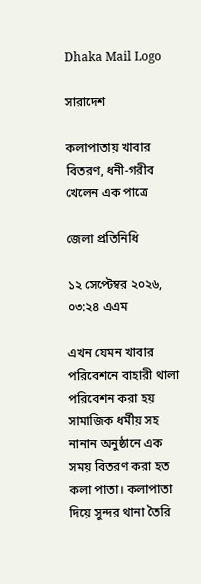Dhaka Mail Logo

সারাদেশ

কলাপাতায় খাবার বিতরণ, ধনী-গরীব খেলেন এক পাত্রে

জেলা প্রতিনিধি

১২ সেপ্টেম্বর ২০২৬, ০৩:২৪ এএম

এখন যেমন খাবার পরিবেশনে বাহারী থালা পরিবেশন করা হয় সামাজিক ধর্মীয় সহ নানান অনুষ্ঠানে এক সময় বিতরণ করা হত কলা পাতা। কলাপাতা দিয়ে সুন্দর থানা তৈরি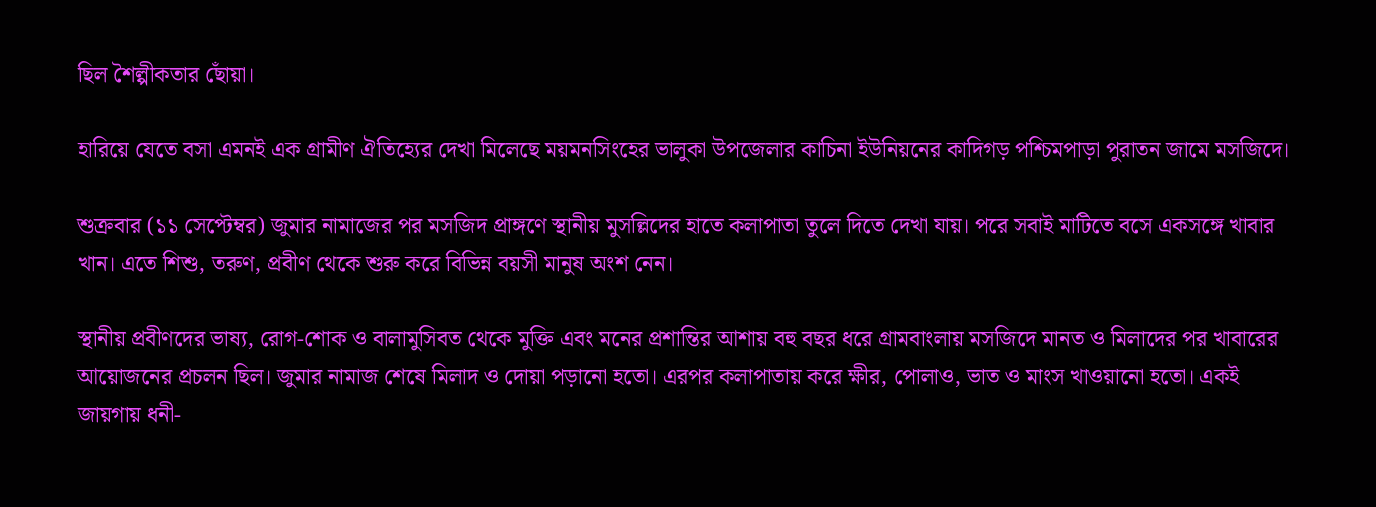ছিল শৈল্পীকতার ছোঁয়া।

হারিয়ে যেতে বসা এমনই এক গ্রামীণ ঐতিহ্যের দেখা মিলেছে ময়মনসিংহের ভালুকা উপজেলার কাচিনা ইউনিয়নের কাদিগড় পশ্চিমপাড়া পুরাতন জামে মসজিদে।

শুক্রবার (১১ সেপ্টেম্বর) জুমার নামাজের পর মসজিদ প্রাঙ্গণে স্থানীয় মুসল্লিদের হাতে কলাপাতা তুলে দিতে দেখা যায়। পরে সবাই মাটিতে বসে একসঙ্গে খাবার খান। এতে শিশু, তরুণ, প্রবীণ থেকে শুরু করে বিভিন্ন বয়সী মানুষ অংশ নেন।

স্থানীয় প্রবীণদের ভাষ্য, রোগ-শোক ও বালামুসিবত থেকে মুক্তি এবং মনের প্রশান্তির আশায় বহু বছর ধরে গ্রামবাংলায় মসজিদে মানত ও মিলাদের পর খাবারের আয়োজনের প্রচলন ছিল। জুমার নামাজ শেষে মিলাদ ও দোয়া পড়ানো হতো। এরপর কলাপাতায় করে ক্ষীর, পোলাও, ভাত ও মাংস খাওয়ানো হতো। একই জায়গায় ধনী-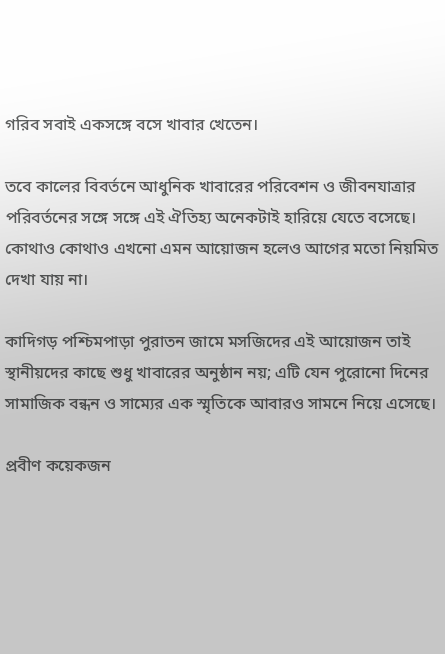গরিব সবাই একসঙ্গে বসে খাবার খেতেন।

তবে কালের বিবর্তনে আধুনিক খাবারের পরিবেশন ও জীবনযাত্রার পরিবর্তনের সঙ্গে সঙ্গে এই ঐতিহ্য অনেকটাই হারিয়ে যেতে বসেছে। কোথাও কোথাও এখনো এমন আয়োজন হলেও আগের মতো নিয়মিত দেখা যায় না।

কাদিগড় পশ্চিমপাড়া পুরাতন জামে মসজিদের এই আয়োজন তাই স্থানীয়দের কাছে শুধু খাবারের অনুষ্ঠান নয়; এটি যেন পুরোনো দিনের সামাজিক বন্ধন ও সাম্যের এক স্মৃতিকে আবারও সামনে নিয়ে এসেছে।

প্রবীণ কয়েকজন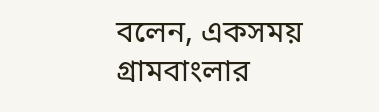বলেন, একসময় গ্রামবাংলার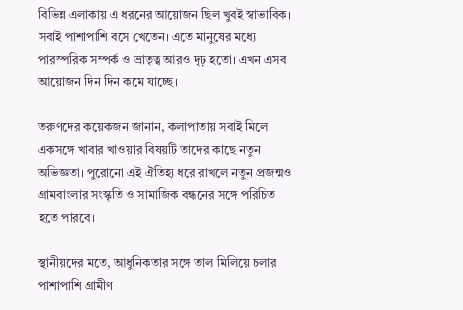বিভিন্ন এলাকায় এ ধরনের আয়োজন ছিল খুবই স্বাভাবিক। সবাই পাশাপাশি বসে খেতেন। এতে মানুষের মধ্যে পারস্পরিক সম্পর্ক ও ভ্রাতৃত্ব আরও দৃঢ় হতো। এখন এসব আয়োজন দিন দিন কমে যাচ্ছে।

তরুণদের কয়েকজন জানান, কলাপাতায় সবাই মিলে একসঙ্গে খাবার খাওয়ার বিষয়টি তাদের কাছে নতুন অভিজ্ঞতা। পুরোনো এই ঐতিহ্য ধরে রাখলে নতুন প্রজন্মও গ্রামবাংলার সংস্কৃতি ও সামাজিক বন্ধনের সঙ্গে পরিচিত হতে পারবে।

স্থানীয়দের মতে, আধুনিকতার সঙ্গে তাল মিলিয়ে চলার পাশাপাশি গ্রামীণ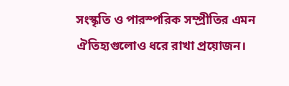সংস্কৃতি ও পারস্পরিক সম্প্রীতির এমন ঐতিহ্যগুলোও ধরে রাখা প্রয়োজন।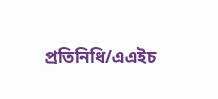প্রতিনিধি/এএইচ